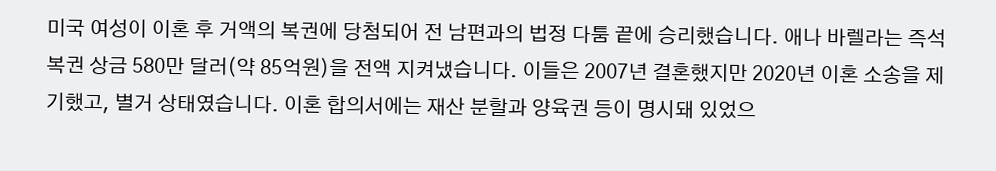미국 여성이 이혼 후 거액의 복권에 당첨되어 전 남편과의 법정 다툼 끝에 승리했습니다. 애나 바렐라는 즉석복권 상금 580만 달러(약 85억원)을 전액 지켜냈습니다. 이들은 2007년 결혼했지만 2020년 이혼 소송을 제기했고, 별거 상태였습니다. 이혼 합의서에는 재산 분할과 양육권 등이 명시돼 있었으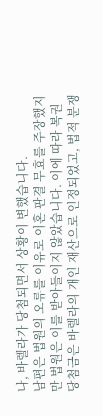나, 바렐라가 당첨되면서 상황이 변했습니다.
남편은 법원의 오류를 이유로 이혼 판결 무효를 주장했지만 법원은 이를 받아들이지 않았습니다. 이에 따라 복권 당첨금은 바렐라의 개인 재산으로 인정되었고, 법적 분쟁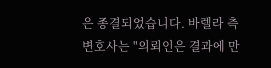은 종결되었습니다. 바렐라 측 변호사는 "의뢰인은 결과에 만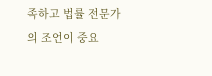족하고 법률 전문가의 조언이 중요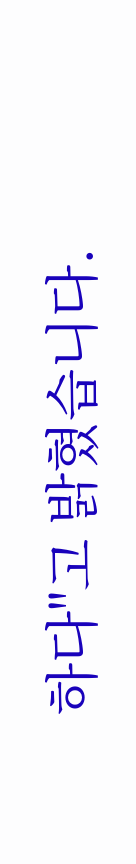하다"고 밝혔습니다.